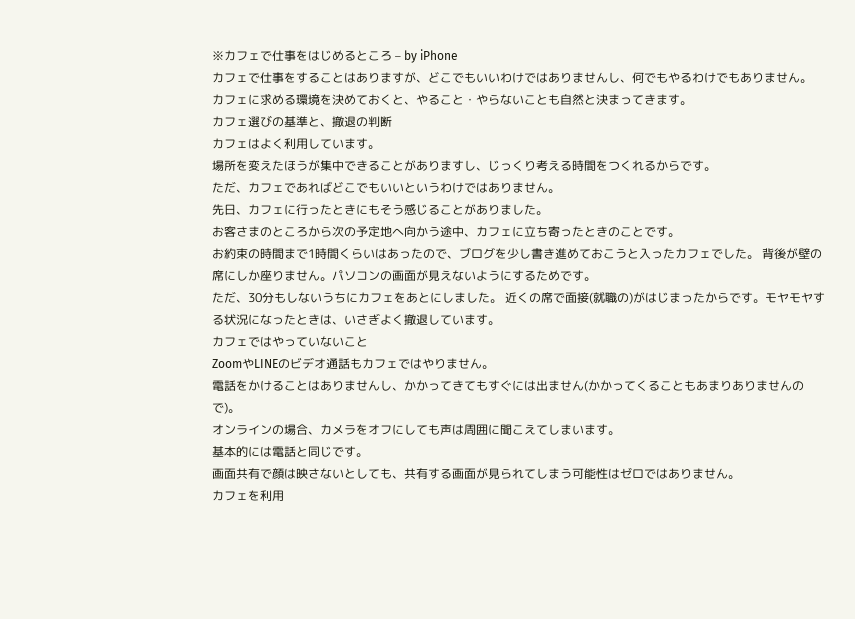※カフェで仕事をはじめるところ – by iPhone
カフェで仕事をすることはありますが、どこでもいいわけではありませんし、何でもやるわけでもありません。
カフェに求める環境を決めておくと、やること・やらないことも自然と決まってきます。
カフェ選びの基準と、撤退の判断
カフェはよく利用しています。
場所を変えたほうが集中できることがありますし、じっくり考える時間をつくれるからです。
ただ、カフェであればどこでもいいというわけではありません。
先日、カフェに行ったときにもそう感じることがありました。
お客さまのところから次の予定地へ向かう途中、カフェに立ち寄ったときのことです。
お約束の時間まで1時間くらいはあったので、ブログを少し書き進めておこうと入ったカフェでした。 背後が壁の席にしか座りません。パソコンの画面が見えないようにするためです。
ただ、30分もしないうちにカフェをあとにしました。 近くの席で面接(就職の)がはじまったからです。モヤモヤする状況になったときは、いさぎよく撤退しています。
カフェではやっていないこと
ZoomやLINEのビデオ通話もカフェではやりません。
電話をかけることはありませんし、かかってきてもすぐには出ません(かかってくることもあまりありませんので)。
オンラインの場合、カメラをオフにしても声は周囲に聞こえてしまいます。
基本的には電話と同じです。
画面共有で顔は映さないとしても、共有する画面が見られてしまう可能性はゼロではありません。
カフェを利用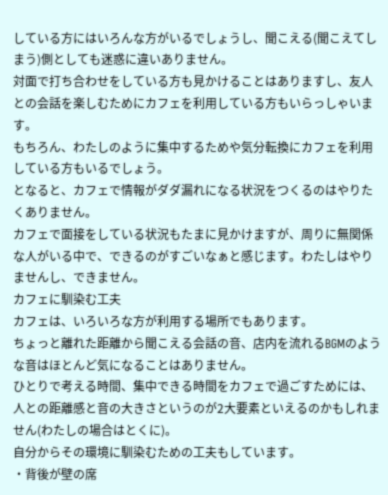している方にはいろんな方がいるでしょうし、聞こえる(聞こえてしまう)側としても迷惑に違いありません。
対面で打ち合わせをしている方も見かけることはありますし、友人との会話を楽しむためにカフェを利用している方もいらっしゃいます。
もちろん、わたしのように集中するためや気分転換にカフェを利用している方もいるでしょう。
となると、カフェで情報がダダ漏れになる状況をつくるのはやりたくありません。
カフェで面接をしている状況もたまに見かけますが、周りに無関係な人がいる中で、できるのがすごいなぁと感じます。わたしはやりませんし、できません。
カフェに馴染む工夫
カフェは、いろいろな方が利用する場所でもあります。
ちょっと離れた距離から聞こえる会話の音、店内を流れるBGMのような音はほとんど気になることはありません。
ひとりで考える時間、集中できる時間をカフェで過ごすためには、人との距離感と音の大きさというのが2大要素といえるのかもしれません(わたしの場合はとくに)。
自分からその環境に馴染むための工夫もしています。
・背後が壁の席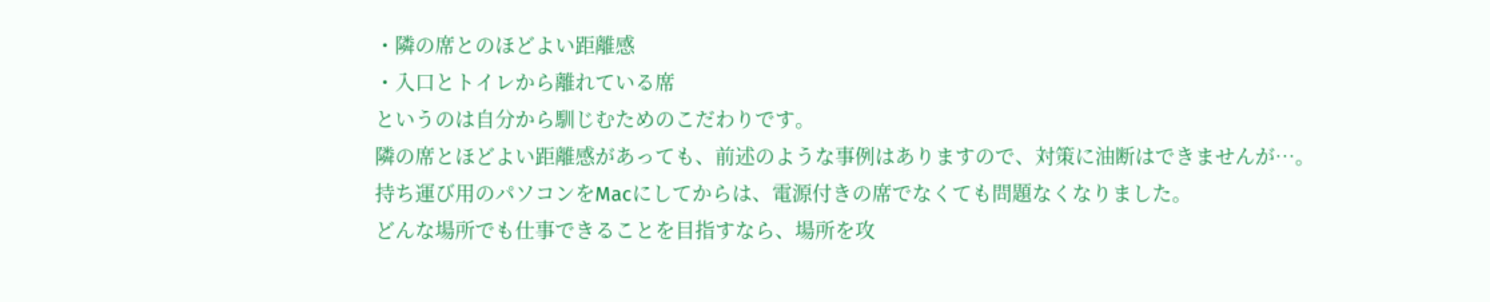・隣の席とのほどよい距離感
・入口とトイレから離れている席
というのは自分から馴じむためのこだわりです。
隣の席とほどよい距離感があっても、前述のような事例はありますので、対策に油断はできませんが…。
持ち運び用のパソコンをMacにしてからは、電源付きの席でなくても問題なくなりました。
どんな場所でも仕事できることを目指すなら、場所を攻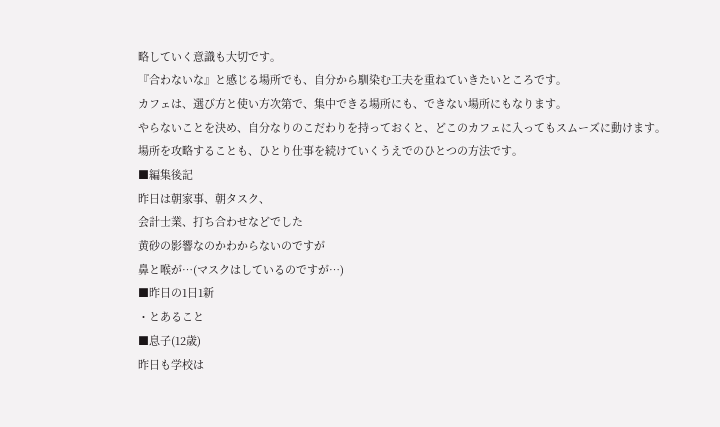略していく意識も大切です。
『合わないな』と感じる場所でも、自分から馴染む工夫を重ねていきたいところです。
カフェは、選び方と使い方次第で、集中できる場所にも、できない場所にもなります。
やらないことを決め、自分なりのこだわりを持っておくと、どこのカフェに入ってもスムーズに動けます。 場所を攻略することも、ひとり仕事を続けていくうえでのひとつの方法です。
■編集後記
昨日は朝家事、朝タスク、
会計士業、打ち合わせなどでした
黄砂の影響なのかわからないのですが
鼻と喉が…(マスクはしているのですが…)
■昨日の1日1新
・とあること
■息子(12歳)
昨日も学校は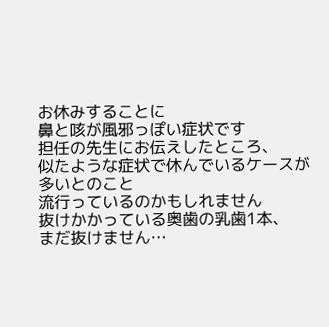お休みすることに
鼻と咳が風邪っぽい症状です
担任の先生にお伝えしたところ、
似たような症状で休んでいるケースが多いとのこと
流行っているのかもしれません
抜けかかっている奥歯の乳歯1本、
まだ抜けません…